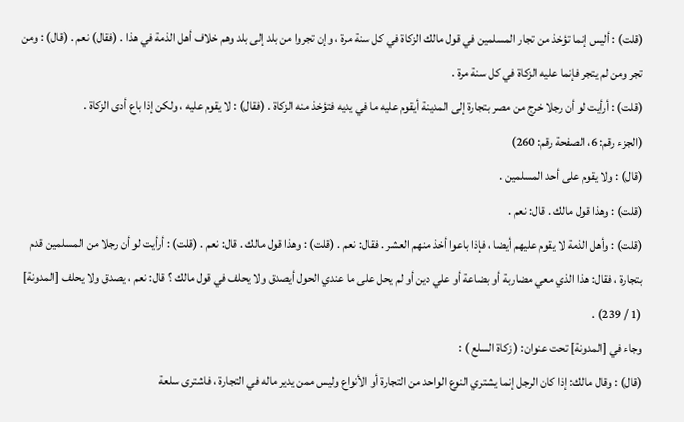(قلت) : أليس إنما تؤخذ من تجار المسلمين في قول مالك الزكاة في كل سنة مرة ، وإن تجروا من بلد إلى بلد وهم خلاف أهل الذمة في هذا . (فقال) نعم . (قال) : ومن تجر ومن لم يتجر فإنما عليه الزكاة في كل سنة مرة .
(قلت) : أرأيت لو أن رجلا خرج من مصر بتجارة إلى المدينة أيقوم عليه ما في يديه فتؤخذ منه الزكاة . (فقال) : لا يقوم عليه ، ولكن إذا باع أدى الزكاة .
(الجزء رقم: 6، الصفحة رقم: 260)
(قال) : ولا يقوم على أحد المسلمين .
(قلت) : وهذا قول مالك . قال: نعم .
(قلت) : وأهل الذمة لا يقوم عليهم أيضا ، فإذا باعوا أخذ منهم العشر . فقال: نعم . (قلت) : وهذا قول مالك . قال: نعم . (قلت) : أرأيت لو أن رجلا من المسلمين قدم بتجارة ، فقال: هذا الذي معي مضاربة أو بضاعة أو علي دين أو لم يحل على ما عندي الحول أيصدق ولا يحلف في قول مالك ؟ قال: نعم ، يصدق ولا يحلف [المدونة] (1 / 239) .
وجاء في [المدونة] تحت عنوان: ( زكاة السلع ) :
(قال) : وقال مالك: إذا كان الرجل إنما يشتري النوع الواحد من التجارة أو الأنواع وليس ممن يدير ماله في التجارة ، فاشترى سلعة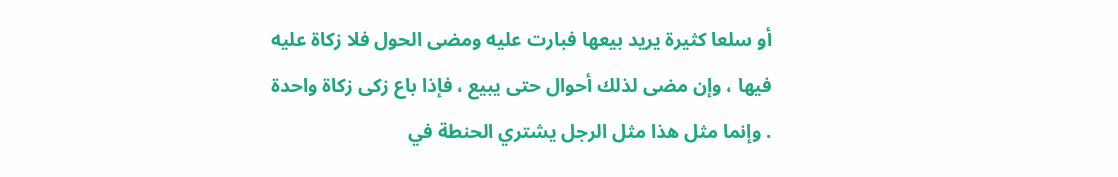أو سلعا كثيرة يريد بيعها فبارت عليه ومضى الحول فلا زكاة عليه فيها ، وإن مضى لذلك أحوال حتى يبيع ، فإذا باع زكى زكاة واحدة . وإنما مثل هذا مثل الرجل يشتري الحنطة في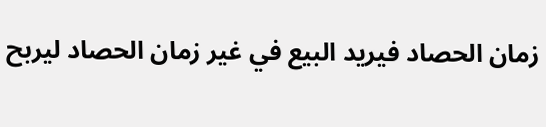زمان الحصاد فيريد البيع في غير زمان الحصاد ليربح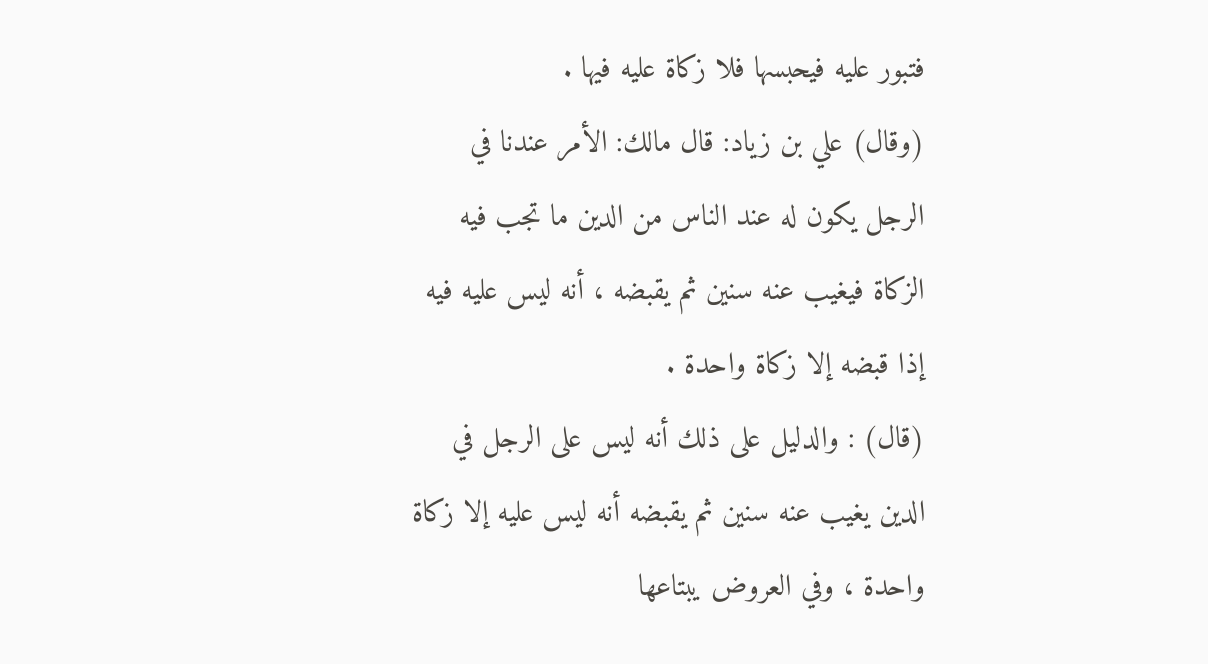فتبور عليه فيحبسها فلا زكاة عليه فيها .
(وقال) علي بن زياد: قال مالك: الأمر عندنا في الرجل يكون له عند الناس من الدين ما تجب فيه الزكاة فيغيب عنه سنين ثم يقبضه ، أنه ليس عليه فيه إذا قبضه إلا زكاة واحدة .
(قال) : والدليل على ذلك أنه ليس على الرجل في الدين يغيب عنه سنين ثم يقبضه أنه ليس عليه إلا زكاة واحدة ، وفي العروض يبتاعها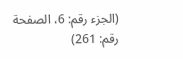(الجزء رقم: 6، الصفحة رقم: 261)